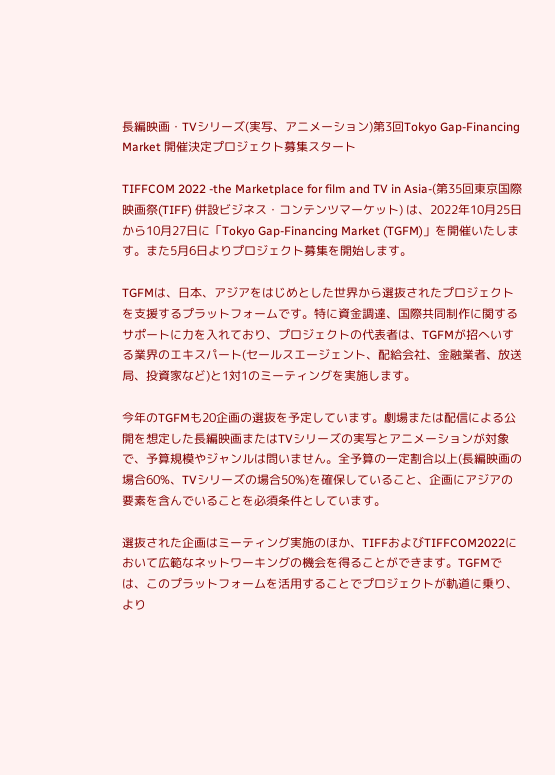長編映画・TVシリーズ(実写、アニメーション)第3回Tokyo Gap-Financing Market 開催決定プロジェクト募集スタート

TIFFCOM 2022 -the Marketplace for film and TV in Asia-(第35回東京国際映画祭(TIFF) 併設ビジネス・コンテンツマーケット) は、2022年10月25日から10月27日に「Tokyo Gap-Financing Market (TGFM)」を開催いたします。また5月6日よりプロジェクト募集を開始します。

TGFMは、日本、アジアをはじめとした世界から選抜されたプロジェクトを支援するプラットフォームです。特に資金調達、国際共同制作に関するサポートに力を入れており、プロジェクトの代表者は、TGFMが招へいする業界のエキスパート(セールスエージェント、配給会社、金融業者、放送局、投資家など)と1対1のミーティングを実施します。

今年のTGFMも20企画の選抜を予定しています。劇場または配信による公開を想定した長編映画またはTVシリーズの実写とアニメーションが対象で、予算規模やジャンルは問いません。全予算の一定割合以上(長編映画の場合60%、TVシリーズの場合50%)を確保していること、企画にアジアの要素を含んでいることを必須条件としています。

選抜された企画はミーティング実施のほか、TIFFおよびTIFFCOM2022において広範なネットワーキングの機会を得ることができます。TGFMでは、このプラットフォームを活用することでプロジェクトが軌道に乗り、より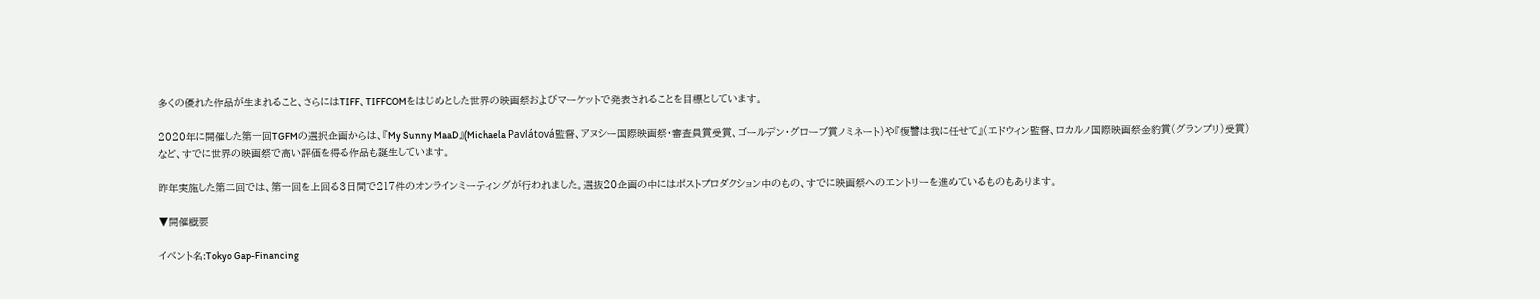多くの優れた作品が生まれること、さらにはTIFF、TIFFCOMをはじめとした世界の映画祭およびマーケットで発表されることを目標としています。

2020年に開催した第一回TGFMの選択企画からは、『My Sunny MaaD』(Michaela Pavlátová監督、アヌシー国際映画祭・審査員賞受賞、ゴールデン・グローブ賞ノミネート)や『復讐は我に任せて』(エドウィン監督、ロカルノ国際映画祭金豹賞(グランプリ)受賞)など、すでに世界の映画祭で高い評価を得る作品も誕生しています。

昨年実施した第二回では、第一回を上回る3日間で217件のオンラインミーティングが行われました。選抜20企画の中にはポストプロダクション中のもの、すでに映画祭へのエントリーを進めているものもあります。

▼開催概要

イベント名:Tokyo Gap-Financing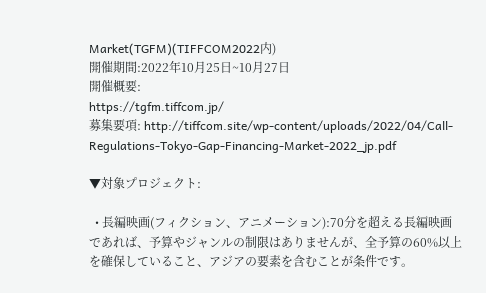Market(TGFM)(TIFFCOM2022内)
開催期間:2022年10月25日~10月27日
開催概要:
https://tgfm.tiffcom.jp/
募集要項: http://tiffcom.site/wp-content/uploads/2022/04/Call-Regulations-Tokyo-Gap-Financing-Market-2022_jp.pdf

▼対象プロジェクト:

  • 長編映画(フィクション、アニメーション):70分を超える長編映画であれば、予算やジャンルの制限はありませんが、全予算の60%以上を確保していること、アジアの要素を含むことが条件です。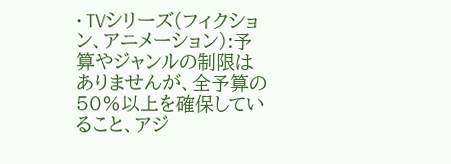• TVシリーズ(フィクション、アニメーション):予算やジャンルの制限はありませんが、全予算の50%以上を確保していること、アジ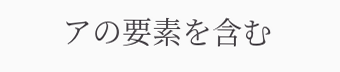アの要素を含む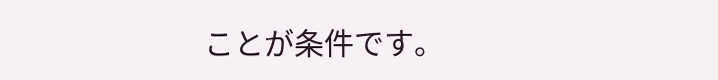ことが条件です。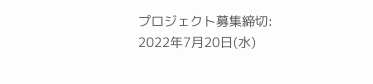プロジェクト募集締切: 2022年7月20日(水)